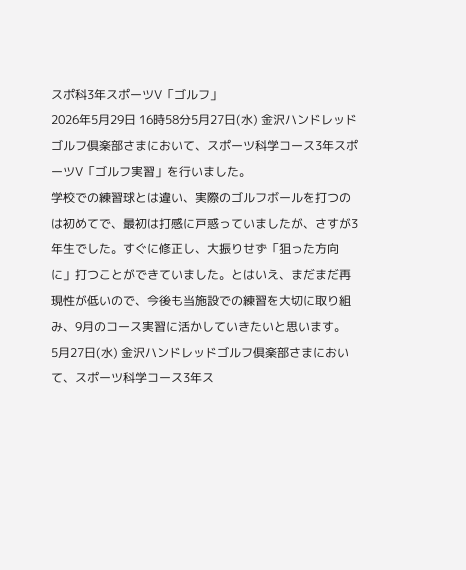スポ科3年スポーツⅤ「ゴルフ」
2026年5月29日 16時58分5月27日(水) 金沢ハンドレッドゴルフ倶楽部さまにおいて、スポーツ科学コース3年スポーツⅤ「ゴルフ実習」を行いました。
学校での練習球とは違い、実際のゴルフボールを打つのは初めてで、最初は打感に戸惑っていましたが、さすが3年生でした。すぐに修正し、大振りせず「狙った方向に」打つことができていました。とはいえ、まだまだ再現性が低いので、今後も当施設での練習を大切に取り組み、9月のコース実習に活かしていきたいと思います。
5月27日(水) 金沢ハンドレッドゴルフ倶楽部さまにおいて、スポーツ科学コース3年ス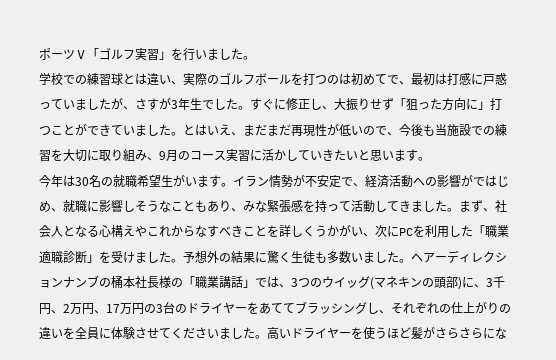ポーツⅤ「ゴルフ実習」を行いました。
学校での練習球とは違い、実際のゴルフボールを打つのは初めてで、最初は打感に戸惑っていましたが、さすが3年生でした。すぐに修正し、大振りせず「狙った方向に」打つことができていました。とはいえ、まだまだ再現性が低いので、今後も当施設での練習を大切に取り組み、9月のコース実習に活かしていきたいと思います。
今年は30名の就職希望生がいます。イラン情勢が不安定で、経済活動への影響がではじめ、就職に影響しそうなこともあり、みな緊張感を持って活動してきました。まず、社会人となる心構えやこれからなすべきことを詳しくうかがい、次にPCを利用した「職業適職診断」を受けました。予想外の結果に驚く生徒も多数いました。ヘアーディレクションナンブの桶本社長様の「職業講話」では、3つのウイッグ(マネキンの頭部)に、3千円、2万円、17万円の3台のドライヤーをあててブラッシングし、それぞれの仕上がりの違いを全員に体験させてくださいました。高いドライヤーを使うほど髪がさらさらにな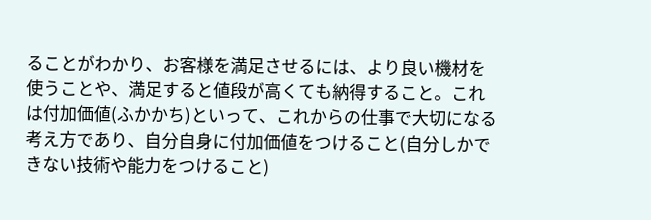ることがわかり、お客様を満足させるには、より良い機材を使うことや、満足すると値段が高くても納得すること。これは付加価値(ふかかち)といって、これからの仕事で大切になる考え方であり、自分自身に付加価値をつけること(自分しかできない技術や能力をつけること)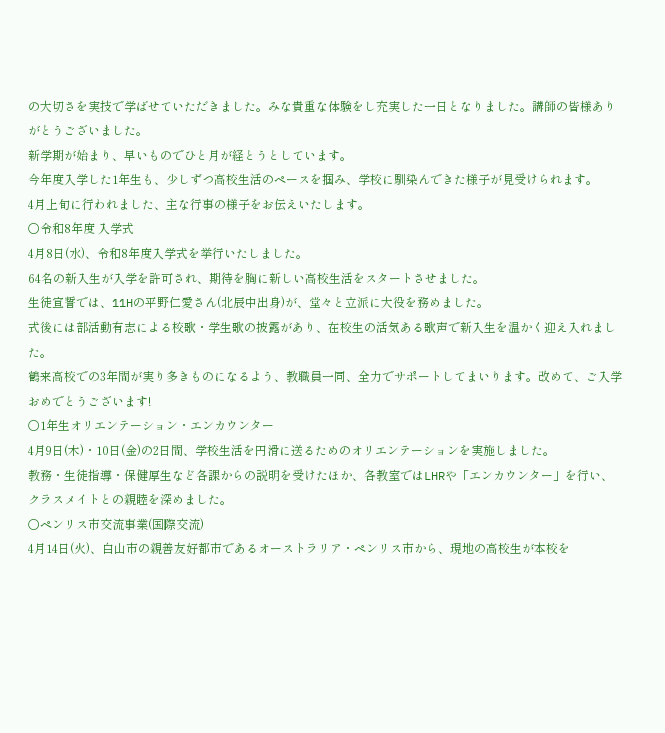の大切さを実技で学ばせていただきました。みな貴重な体験をし充実した一日となりました。講師の皆様ありがとうございました。
新学期が始まり、早いものでひと月が経とうとしています。
今年度入学した1年生も、少しずつ高校生活のペースを掴み、学校に馴染んできた様子が見受けられます。
4月上旬に行われました、主な行事の様子をお伝えいたします。
〇令和8年度 入学式
4月8日(水)、令和8年度入学式を挙行いたしました。
64名の新入生が入学を許可され、期待を胸に新しい高校生活をスタートさせました。
生徒宣誓では、11Hの平野仁愛さん(北辰中出身)が、堂々と立派に大役を務めました。
式後には部活動有志による校歌・学生歌の披露があり、在校生の活気ある歌声で新入生を温かく迎え入れました。
鶴来高校での3年間が実り多きものになるよう、教職員一同、全力でサポートしてまいります。改めて、ご入学おめでとうございます!
〇1年生オリエンテーション・エンカウンター
4月9日(木)・10日(金)の2日間、学校生活を円滑に送るためのオリエンテーションを実施しました。
教務・生徒指導・保健厚生など各課からの説明を受けたほか、各教室ではLHRや「エンカウンター」を行い、クラスメイトとの親睦を深めました。
〇ペンリス市交流事業(国際交流)
4月14日(火)、白山市の親善友好都市であるオーストラリア・ペンリス市から、現地の高校生が本校を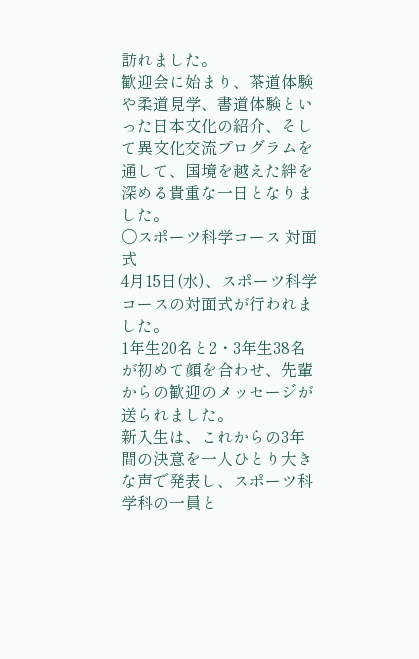訪れました。
歓迎会に始まり、茶道体験や柔道見学、書道体験といった日本文化の紹介、そして異文化交流プログラムを通して、国境を越えた絆を深める貴重な一日となりました。
〇スポーツ科学コース 対面式
4月15日(水)、スポーツ科学コースの対面式が行われました。
1年生20名と2・3年生38名が初めて顔を合わせ、先輩からの歓迎のメッセージが送られました。
新入生は、これからの3年間の決意を一人ひとり大きな声で発表し、スポーツ科学科の一員と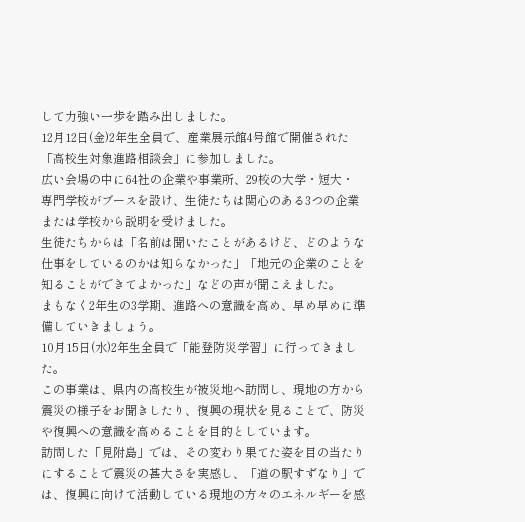して力強い一歩を踏み出しました。
12月12日(金)2年生全員で、産業展示館4号館で開催された「高校生対象進路相談会」に参加しました。
広い会場の中に64社の企業や事業所、29校の大学・短大・専門学校がブースを設け、生徒たちは関心のある3つの企業または学校から説明を受けました。
生徒たちからは「名前は聞いたことがあるけど、どのような仕事をしているのかは知らなかった」「地元の企業のことを知ることができてよかった」などの声が聞こえました。
まもなく2年生の3学期、進路への意識を高め、早め早めに準備していきましょう。
10月15日(水)2年生全員で「能登防災学習」に行ってきました。
この事業は、県内の高校生が被災地へ訪問し、現地の方から震災の様子をお聞きしたり、復興の現状を見ることで、防災や復興への意識を高めることを目的としています。
訪問した「見附島」では、その変わり果てた姿を目の当たりにすることで震災の甚大さを実感し、「道の駅すずなり」では、復興に向けて活動している現地の方々のエネルギーを感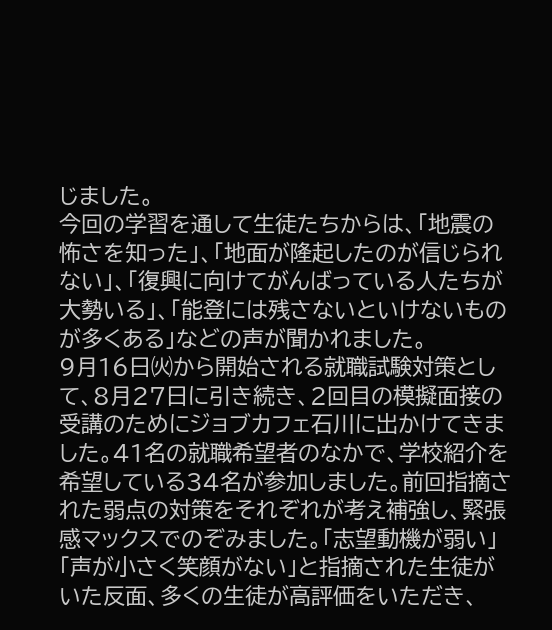じました。
今回の学習を通して生徒たちからは、「地震の怖さを知った」、「地面が隆起したのが信じられない」、「復興に向けてがんばっている人たちが大勢いる」、「能登には残さないといけないものが多くある」などの声が聞かれました。
9月16日㈫から開始される就職試験対策として、8月27日に引き続き、2回目の模擬面接の受講のためにジョブカフェ石川に出かけてきました。41名の就職希望者のなかで、学校紹介を希望している34名が参加しました。前回指摘された弱点の対策をそれぞれが考え補強し、緊張感マックスでのぞみました。「志望動機が弱い」「声が小さく笑顔がない」と指摘された生徒がいた反面、多くの生徒が高評価をいただき、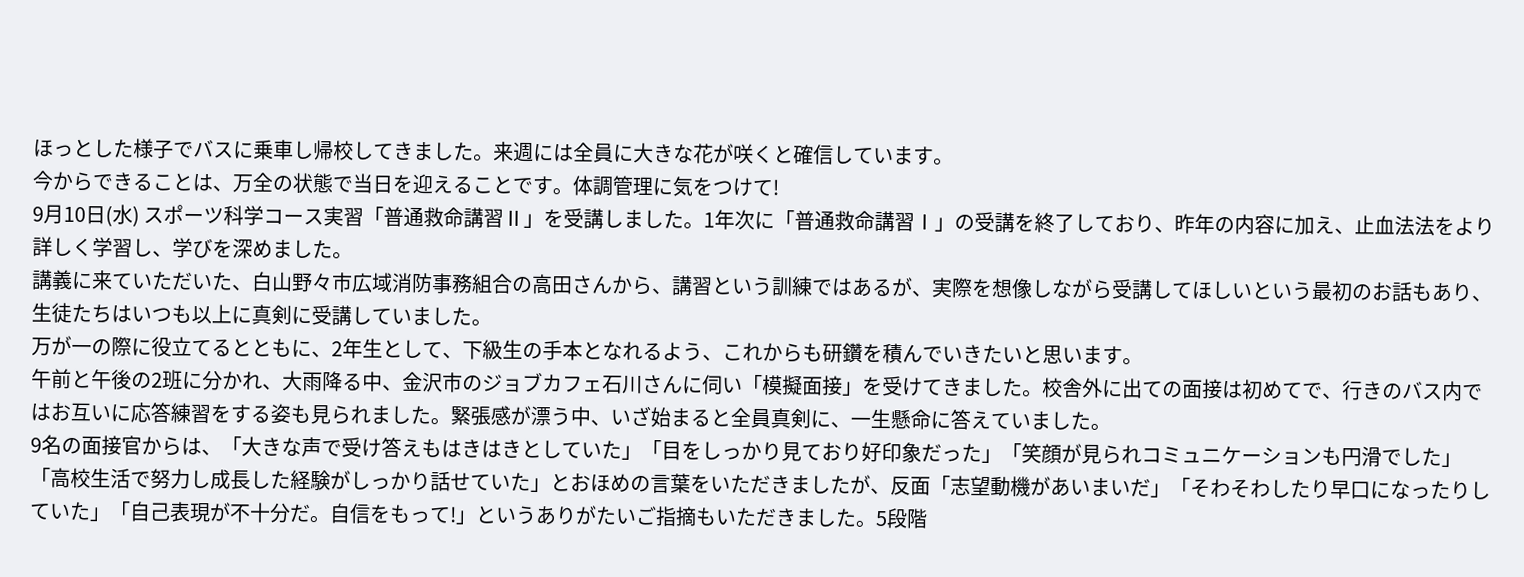ほっとした様子でバスに乗車し帰校してきました。来週には全員に大きな花が咲くと確信しています。
今からできることは、万全の状態で当日を迎えることです。体調管理に気をつけて!
9月10日(水) スポーツ科学コース実習「普通救命講習Ⅱ」を受講しました。1年次に「普通救命講習Ⅰ」の受講を終了しており、昨年の内容に加え、止血法法をより詳しく学習し、学びを深めました。
講義に来ていただいた、白山野々市広域消防事務組合の高田さんから、講習という訓練ではあるが、実際を想像しながら受講してほしいという最初のお話もあり、生徒たちはいつも以上に真剣に受講していました。
万が一の際に役立てるとともに、2年生として、下級生の手本となれるよう、これからも研鑽を積んでいきたいと思います。
午前と午後の2班に分かれ、大雨降る中、金沢市のジョブカフェ石川さんに伺い「模擬面接」を受けてきました。校舎外に出ての面接は初めてで、行きのバス内ではお互いに応答練習をする姿も見られました。緊張感が漂う中、いざ始まると全員真剣に、一生懸命に答えていました。
9名の面接官からは、「大きな声で受け答えもはきはきとしていた」「目をしっかり見ており好印象だった」「笑顔が見られコミュニケーションも円滑でした」「高校生活で努力し成長した経験がしっかり話せていた」とおほめの言葉をいただきましたが、反面「志望動機があいまいだ」「そわそわしたり早口になったりしていた」「自己表現が不十分だ。自信をもって!」というありがたいご指摘もいただきました。5段階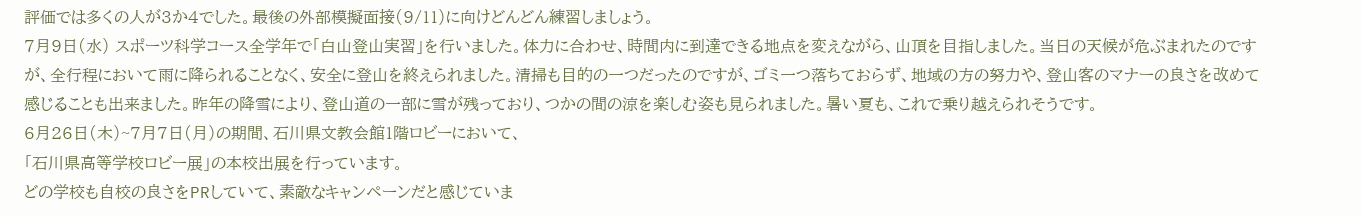評価では多くの人が3か4でした。最後の外部模擬面接(9/11)に向けどんどん練習しましょう。
7月9日(水) スポーツ科学コース全学年で「白山登山実習」を行いました。体力に合わせ、時間内に到達できる地点を変えながら、山頂を目指しました。当日の天候が危ぶまれたのですが、全行程において雨に降られることなく、安全に登山を終えられました。清掃も目的の一つだったのですが、ゴミ一つ落ちておらず、地域の方の努力や、登山客のマナーの良さを改めて感じることも出来ました。昨年の降雪により、登山道の一部に雪が残っており、つかの間の涼を楽しむ姿も見られました。暑い夏も、これで乗り越えられそうです。
6月26日(木)~7月7日(月)の期間、石川県文教会館1階ロビーにおいて、
「石川県高等学校ロビー展」の本校出展を行っています。
どの学校も自校の良さをPRしていて、素敵なキャンペーンだと感じていま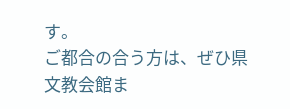す。
ご都合の合う方は、ぜひ県文教会館ま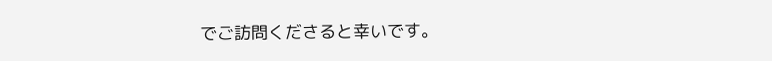でご訪問くださると幸いです。